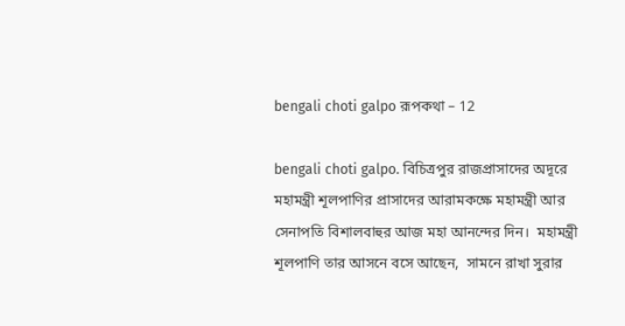bengali choti galpo রূপকথা – 12

bengali choti galpo. বিচিত্রপুর রাজপ্রাসাদের অদূরে মহামন্ত্রী শূলপাণির প্রাসাদের আরামকক্ষে মহামন্ত্রী আর সেনাপতি বিশালবাহুর আজ মহা আনন্দের দিন।  মহামন্ত্রী শূলপাণি তার আসনে বসে আছেন,  সামনে রাখা সুরার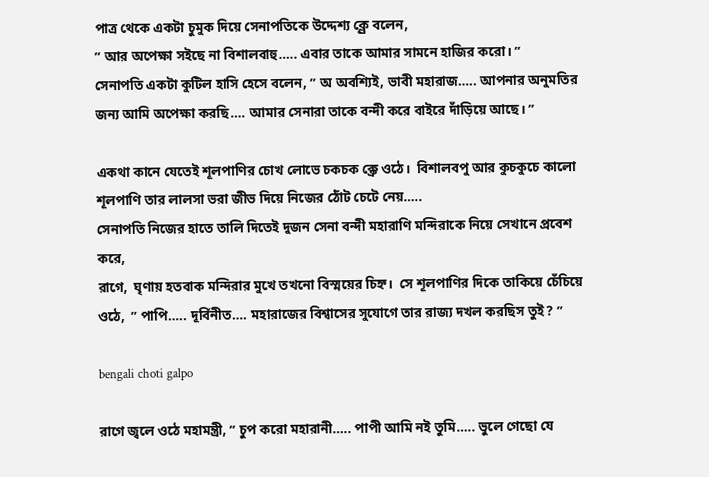পাত্র থেকে একটা চুমুক দিয়ে সেনাপতিকে উদ্দেশ্য ক্ল্রে বলেন,
” আর অপেক্ষা সইছে না বিশালবাহু….. এবার তাকে আমার সামনে হাজির করো। ”
সেনাপতি একটা কুটিল হাসি হেসে বলেন, ” অ অবশ্যিই, ভাবী মহারাজ….. আপনার অনুমতির জন্য আমি অপেক্ষা করছি…. আমার সেনারা তাকে বন্দী করে বাইরে দাঁড়িয়ে আছে। ”

একথা কানে যেতেই শূলপাণির চোখ লোভে চকচক ক্ক্রে ওঠে।  বিশালবপু আর কুচকুচে কালো শূলপাণি তার লালসা ভরা জীভ দিয়ে নিজের ঠোঁট চেটে নেয়…..
সেনাপতি নিজের হাতে তালি দিতেই দুজন সেনা বন্দী মহারাণি মন্দিরাকে নিয়ে সেখানে প্রবেশ করে,
রাগে,  ঘৃণায় হতবাক মন্দিরার মুখে তখনো বিস্ময়ের চিহ্ন।  সে শূলপাণির দিকে তাকিয়ে চেঁচিয়ে ওঠে,  ” পাপি….. দূর্বিনীত…. মহারাজের বিশ্বাসের সুযোগে তার রাজ্য দখল করছিস তুই? ”

bengali choti galpo

রাগে জ্বলে ওঠে মহামন্ত্রী, ” চুপ করো মহারানী….. পাপী আমি নই তুমি….. ভুলে গেছো যে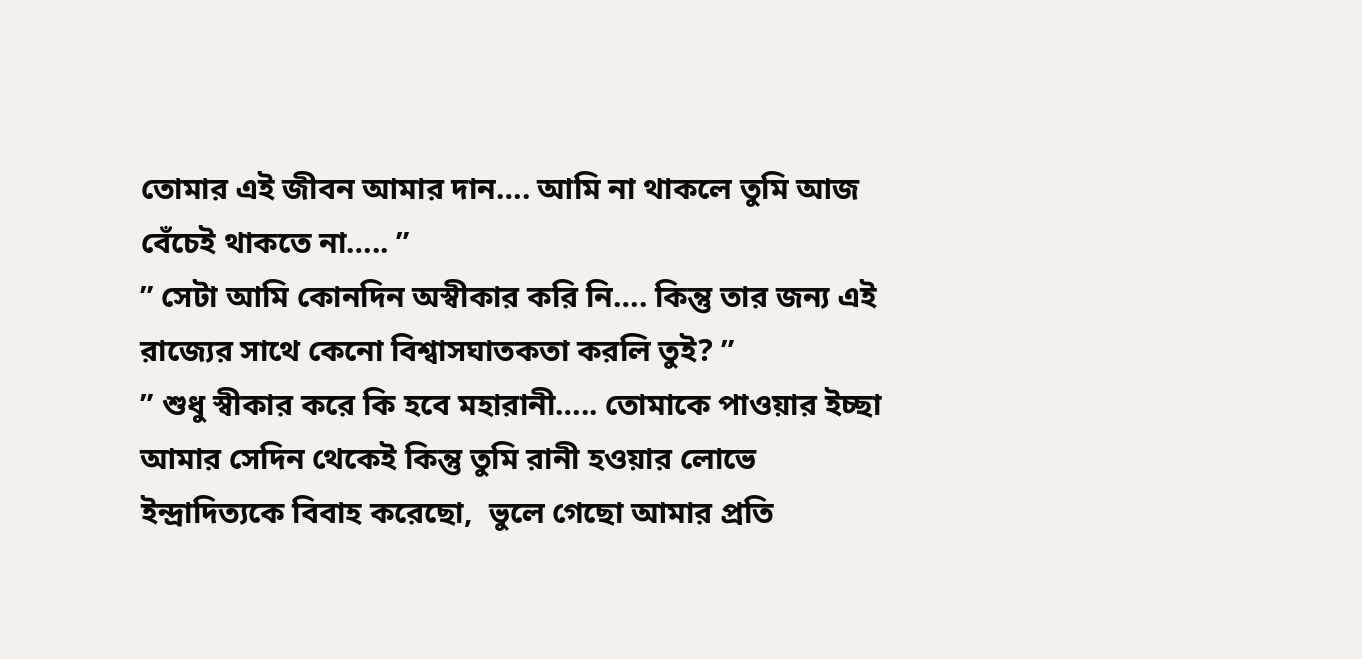তোমার এই জীবন আমার দান…. আমি না থাকলে তুমি আজ বেঁচেই থাকতে না….. ”
” সেটা আমি কোনদিন অস্বীকার করি নি…. কিন্তু তার জন্য এই রাজ্যের সাথে কেনো বিশ্বাসঘাতকতা করলি তুই? ”
” শুধু স্বীকার করে কি হবে মহারানী….. তোমাকে পাওয়ার ইচ্ছা আমার সেদিন থেকেই কিন্তু তুমি রানী হওয়ার লোভে ইন্দ্রাদিত্যকে বিবাহ করেছো,  ভুলে গেছো আমার প্রতি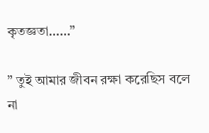কৃতজ্ঞতা……”

” তুই আমার জীবন রক্ষা করেছিস বলে না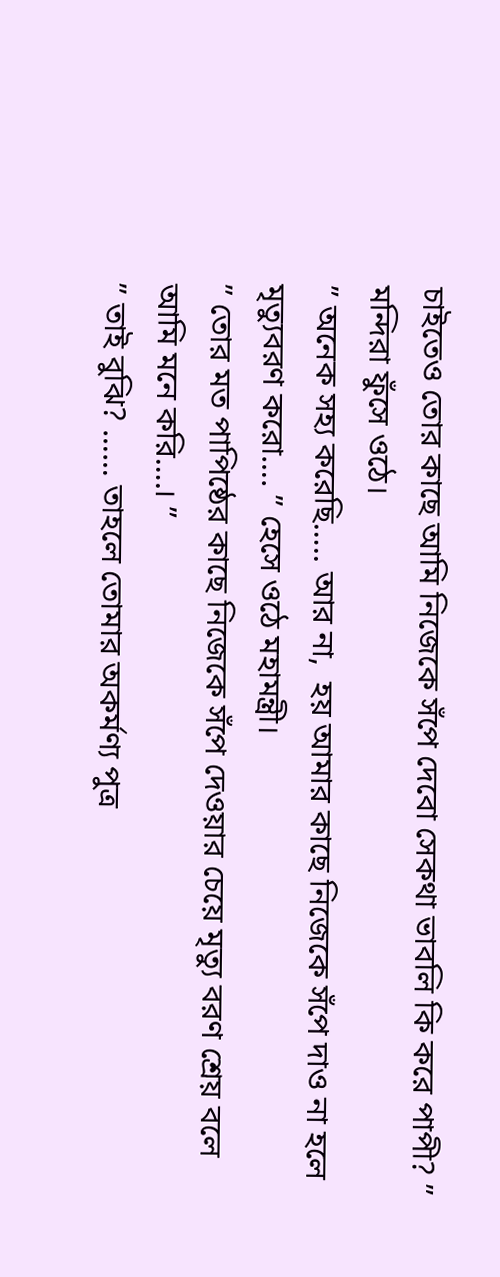চাইতেও তোর কাছে আমি নিজেকে সঁপে দেবো সেকথা ভাবলি কি করে পাপী? ” মন্দিরা ফুঁসে ওঠে।
” অনেক সহ্য করেছি….. আর না,  হয় আমার কাছে নিজেকে সঁপে দাও না হলে মৃত্যুবরণ করো…. ” হেসে ওঠে মহামন্ত্রী।
” তোর মত পাপিষ্ঠের কাছে নিজেকে সঁপে দেওয়ার চেয়ে মৃত্যু বরণ শ্রেয় বলে আমি মনে করি….। ”
” তাই বুঝি? …… তাহলে তোমার অকর্মণ্য পুত্র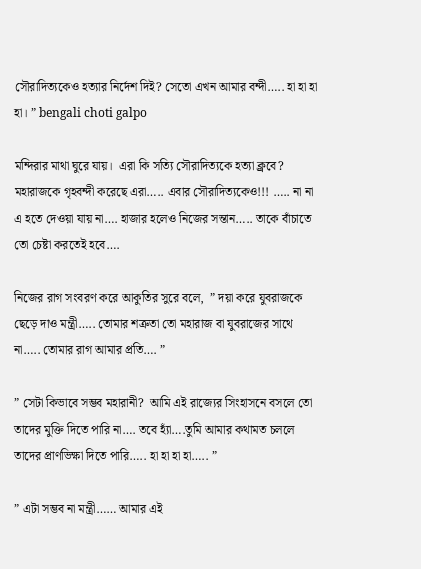সৌরাদিত্যকেও হত্যার নির্দেশ দিই? সেতো এখন আমার বন্দী….. হা হা হা হা। ” bengali choti galpo

মন্দিরার মাথা ঘুরে যায়।  এরা কি সত্যি সৌরাদিত্যকে হত্যা ক্ল্রবে? মহারাজকে গৃহবন্দী করেছে এরা….. এবার সৌরাদিত্যকেও!!! ….. না না এ হতে দেওয়া যায় না…. হাজার হলেও নিজের সন্তান….. তাকে বাঁচাতে তো চেষ্টা করতেই হবে….

নিজের রাগ সংবরণ করে আকুতির সুরে বলে,  ” দয়া করে যুবরাজকে ছেড়ে দাও মন্ত্রী….. তোমার শত্রুতা তো মহারাজ বা যুবরাজের সাথে না….. তোমার রাগ আমার প্রতি…. ”

” সেটা কিভাবে সম্ভব মহারানী?  আমি এই রাজ্যের সিংহাসনে বসলে তো তাদের মুক্তি দিতে পারি না…. তবে হ্যাঁ….তুমি আমার কথামত চললে তাদের প্রাণভিক্ষা দিতে পারি….. হা হা হা হা….. ”

” এটা সম্ভব না মন্ত্রী…… আমার এই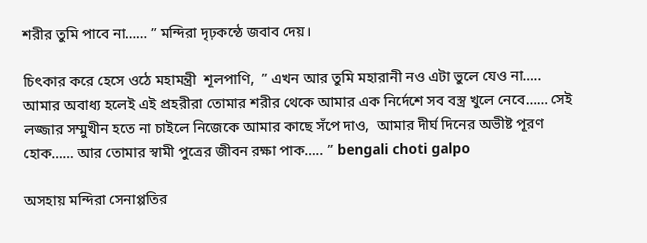শরীর তুমি পাবে না…… ” মন্দিরা দৃঢ়কন্ঠে জবাব দেয়।

চিৎকার করে হেসে ওঠে মহামন্ত্রী  শূলপাণি,  ” এখন আর তুমি মহারানী নও এটা ভুলে যেও না….. আমার অবাধ্য হলেই এই প্রহরীরা তোমার শরীর থেকে আমার এক নির্দেশে সব বস্ত্র খুলে নেবে…… সেই লজ্জার সম্মুখীন হতে না চাইলে নিজেকে আমার কাছে সঁপে দাও,  আমার দীর্ঘ দিনের অভীষ্ট পূরণ হোক…… আর তোমার স্বামী পুত্রের জীবন রক্ষা পাক….. ” bengali choti galpo

অসহায় মন্দিরা সেনাপ্পতির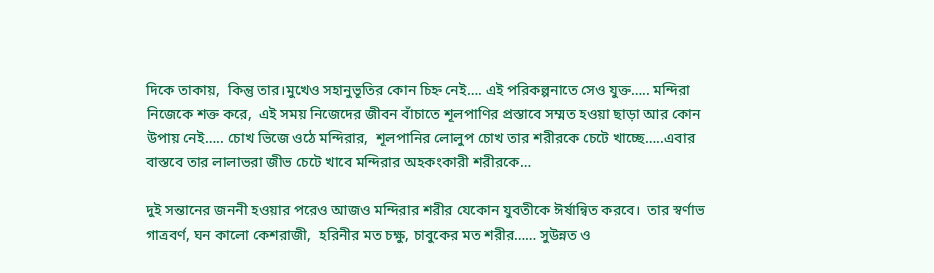দিকে তাকায়,  কিন্তু তার।মুখেও সহানুভূতির কোন চিহ্ন নেই…. এই পরিকল্পনাতে সেও যুক্ত….. মন্দিরা নিজেকে শক্ত করে,  এই সময় নিজেদের জীবন বাঁচাতে শূলপাণির প্রস্তাবে সম্মত হওয়া ছাড়া আর কোন উপায় নেই….. চোখ ভিজে ওঠে মন্দিরার,  শূলপানির লোলুপ চোখ তার শরীরকে চেটে খাচ্ছে…..এবার বাস্তবে তার লালাভরা জীভ চেটে খাবে মন্দিরার অহকংকারী শরীরকে…

দুই সন্তানের জননী হওয়ার পরেও আজও মন্দিরার শরীর যেকোন যুবতীকে ঈর্ষান্বিত করবে।  তার স্বর্ণাভ গাত্রবর্ণ, ঘন কালো কেশরাজী,  হরিনীর মত চক্ষু, চাবুকের মত শরীর…… সুউন্নত ও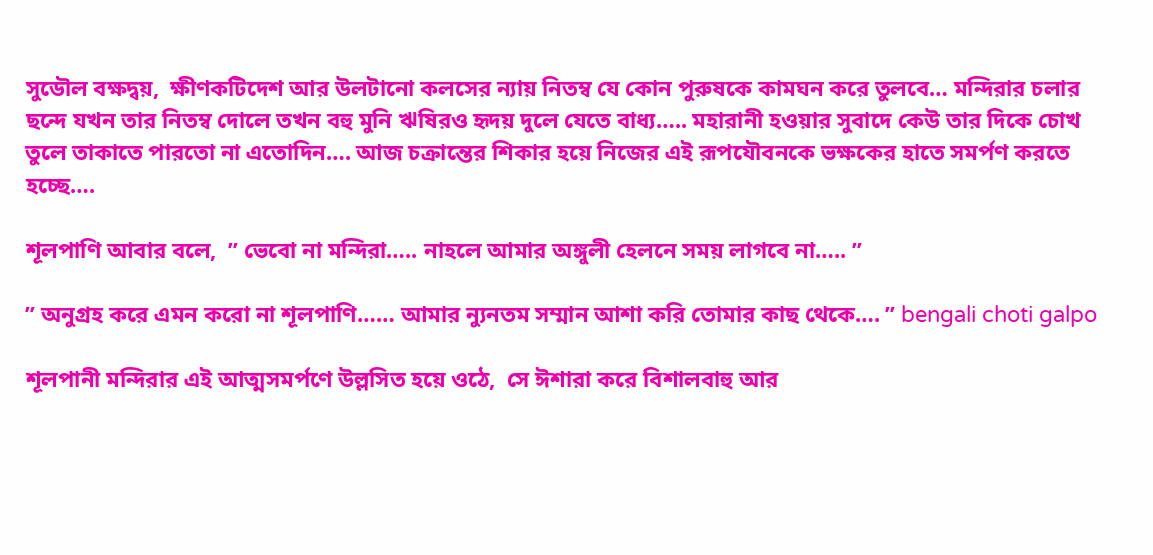সুডৌল বক্ষদ্বয়,  ক্ষীণকটিদেশ আর উলটানো কলসের ন্যায় নিতম্ব যে কোন পুরুষকে কামঘন করে তুলবে… মন্দিরার চলার ছন্দে যখন তার নিতম্ব দোলে তখন বহু মুনি ঋষিরও হৃদয় দুলে যেতে বাধ্য….. মহারানী হওয়ার সুবাদে কেউ তার দিকে চোখ তুলে তাকাতে পারতো না এতোদিন…. আজ চক্রান্তের শিকার হয়ে নিজের এই রূপযৌবনকে ভক্ষকের হাতে সমর্পণ করতে হচ্ছে….

শূলপাণি আবার বলে,  ” ভেবো না মন্দিরা….. নাহলে আমার অঙ্গুলী হেলনে সময় লাগবে না….. ”

” অনুগ্রহ করে এমন করো না শূলপাণি…… আমার ন্যুনতম সম্মান আশা করি তোমার কাছ থেকে…. ” bengali choti galpo

শূলপানী মন্দিরার এই আত্মসমর্পণে উল্লসিত হয়ে ওঠে,  সে ঈশারা করে বিশালবাহু আর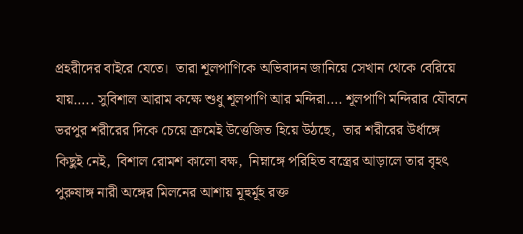প্রহরীদের বাইরে যেতে।  তারা শূলপাণিকে অভিবাদন জানিয়ে সেখান থেকে বেরিয়ে যায়….. সুবিশাল আরাম কক্ষে শুধু শূলপাণি আর মন্দিরা…. শূলপাণি মন্দিরার যৌবনে ভরপুর শরীরের দিকে চেয়ে ক্রমেই উত্তেজিত হিয়ে উঠছে,  তার শরীরের উর্ধাঙ্গে কিছুই নেই,  বিশাল রোমশ কালো বক্ষ,  নিম্নাঙ্গে পরিহিত বস্ত্রের আড়ালে তার বৃহৎ পুরুষাঙ্গ নারী অঙ্গের মিলনের আশায় মূহুর্মূহ রক্ত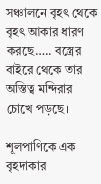সঞ্চালনে বৃহৎ থেকে বৃহৎ আকার ধারণ করছে….. বস্ত্রের বাইরে থেকে তার অস্তিত্ব মন্দিরার চোখে পড়ছে।

শূলপাণিকে এক বৃহদাকার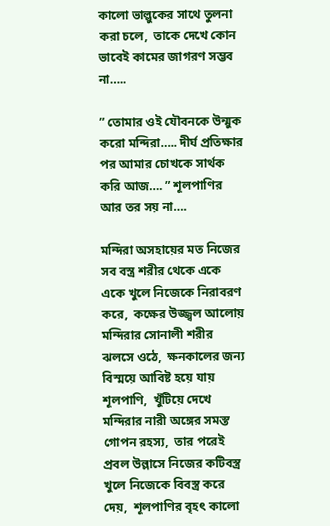কালো ভাল্লুকের সাথে তুলনা করা চলে,  তাকে দেখে কোন ভাবেই কামের জাগরণ সম্ভব না…..

” তোমার ওই যৌবনকে উন্মুক করো মন্দিরা….. দীর্ঘ প্রতিক্ষার পর আমার চোখকে সার্থক করি আজ…. ” শূলপাণির আর তর সয় না….

মন্দিরা অসহায়ের মত নিজের সব বস্ত্র শরীর থেকে একে একে খুলে নিজেকে নিরাবরণ করে,  কক্ষের উজ্জ্বল আলোয় মন্দিরার সোনালী শরীর ঝলসে ওঠে,  ক্ষনকালের জন্য বিস্ময়ে আবিষ্ট হয়ে যায় শূলপাণি,  খুঁটিয়ে দেখে মন্দিরার নারী অঙ্গের সমস্ত গোপন রহস্য,  তার পরেই প্রবল উল্লাসে নিজের কটিবস্ত্র খুলে নিজেকে বিবস্ত্র করে দেয়,  শূলপাণির বৃহৎ কালো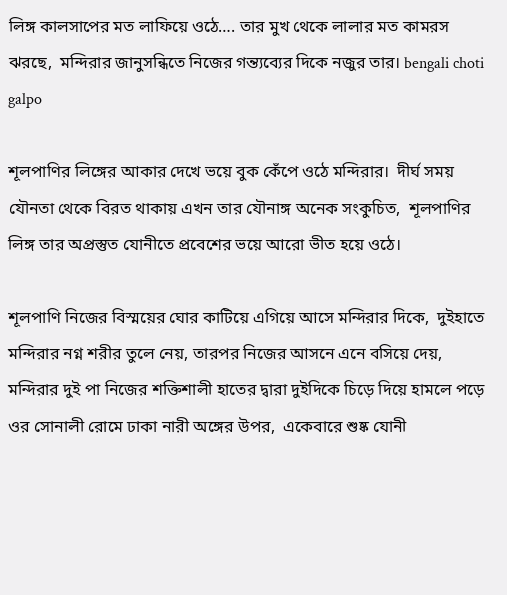লিঙ্গ কালসাপের মত লাফিয়ে ওঠে…. তার মুখ থেকে লালার মত কামরস ঝরছে,  মন্দিরার জানুসন্ধিতে নিজের গন্ত্যব্যের দিকে নজুর তার। bengali choti galpo

শূলপাণির লিঙ্গের আকার দেখে ভয়ে বুক কেঁপে ওঠে মন্দিরার।  দীর্ঘ সময় যৌনতা থেকে বিরত থাকায় এখন তার যৌনাঙ্গ অনেক সংকুচিত,  শূলপাণির লিঙ্গ তার অপ্রস্তুত যোনীতে প্রবেশের ভয়ে আরো ভীত হয়ে ওঠে।

শূলপাণি নিজের বিস্ময়ের ঘোর কাটিয়ে এগিয়ে আসে মন্দিরার দিকে,  দুইহাতে মন্দিরার নগ্ন শরীর তুলে নেয়, তারপর নিজের আসনে এনে বসিয়ে দেয়,  মন্দিরার দুই পা নিজের শক্তিশালী হাতের দ্বারা দুইদিকে চিড়ে দিয়ে হামলে পড়ে ওর সোনালী রোমে ঢাকা নারী অঙ্গের উপর,  একেবারে শুষ্ক যোনী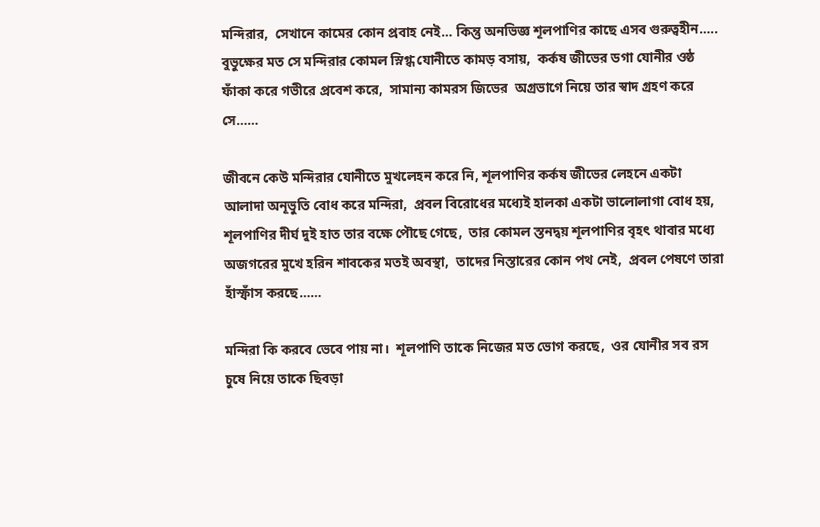মন্দিরার,  সেখানে কামের কোন প্রবাহ নেই… কিন্তু অনভিজ্ঞ শূলপাণির কাছে এসব গুরুত্বহীন….. বুভুক্ষের মত সে মন্দিরার কোমল স্নিগ্ধ যোনীতে কামড় বসায়,  কর্কষ জীভের ডগা যোনীর ওষ্ঠ ফাঁকা করে গভীরে প্রবেশ করে,  সামান্য কামরস জিভের  অগ্রভাগে নিয়ে তার স্বাদ গ্রহণ করে সে……

জীবনে কেউ মন্দিরার যোনীতে মুখলেহন করে নি, শূলপাণির কর্কষ জীভের লেহনে একটা আলাদা অনূভুতি বোধ করে মন্দিরা,  প্রবল বিরোধের মধ্যেই হালকা একটা ভালোলাগা বোধ হয়, শূলপাণির দীর্ঘ দুই হাত তার বক্ষে পৌছে গেছে,  তার কোমল স্তনদ্বয় শূলপাণির বৃহৎ থাবার মধ্যে অজগরের মুখে হরিন শাবকের মতই অবস্থা,  তাদের নিস্তারের কোন পথ নেই,  প্রবল পেষণে তারা হাঁস্ফাঁস করছে……

মন্দিরা কি করবে ভেবে পায় না।  শূলপাণি তাকে নিজের মত ভোগ করছে,  ওর যোনীর সব রস চুষে নিয়ে তাকে ছিবড়া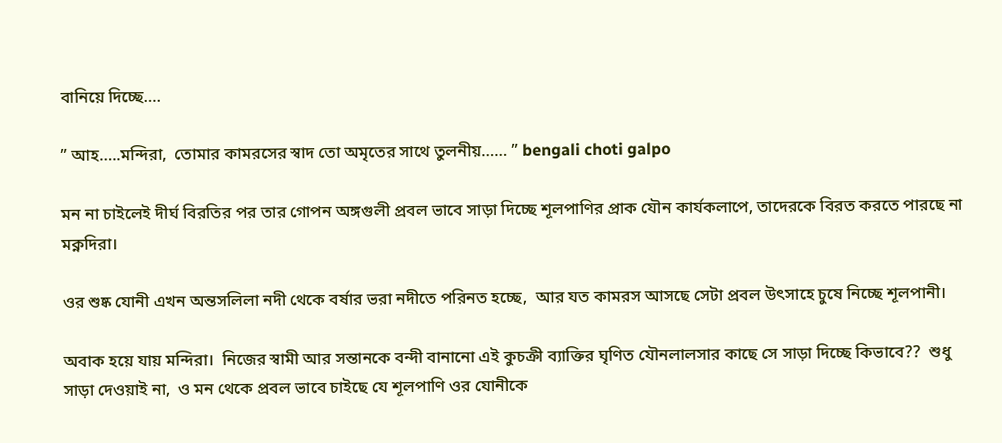বানিয়ে দিচ্ছে….

” আহ…..মন্দিরা,  তোমার কামরসের স্বাদ তো অমৃতের সাথে তুলনীয়…… ” bengali choti galpo

মন না চাইলেই দীর্ঘ বিরতির পর তার গোপন অঙ্গগুলী প্রবল ভাবে সাড়া দিচ্ছে শূলপাণির প্রাক যৌন কার্যকলাপে, তাদেরকে বিরত করতে পারছে না মক্নদিরা।

ওর শুষ্ক যোনী এখন অন্তসলিলা নদী থেকে বর্ষার ভরা নদীতে পরিনত হচ্ছে,  আর যত কামরস আসছে সেটা প্রবল উৎসাহে চুষে নিচ্ছে শূলপানী।

অবাক হয়ে যায় মন্দিরা।  নিজের স্বামী আর সন্তানকে বন্দী বানানো এই কুচক্রী ব্যাক্তির ঘৃণিত যৌনলালসার কাছে সে সাড়া দিচ্ছে কিভাবে??  শুধু সাড়া দেওয়াই না,  ও মন থেকে প্রবল ভাবে চাইছে যে শূলপাণি ওর যোনীকে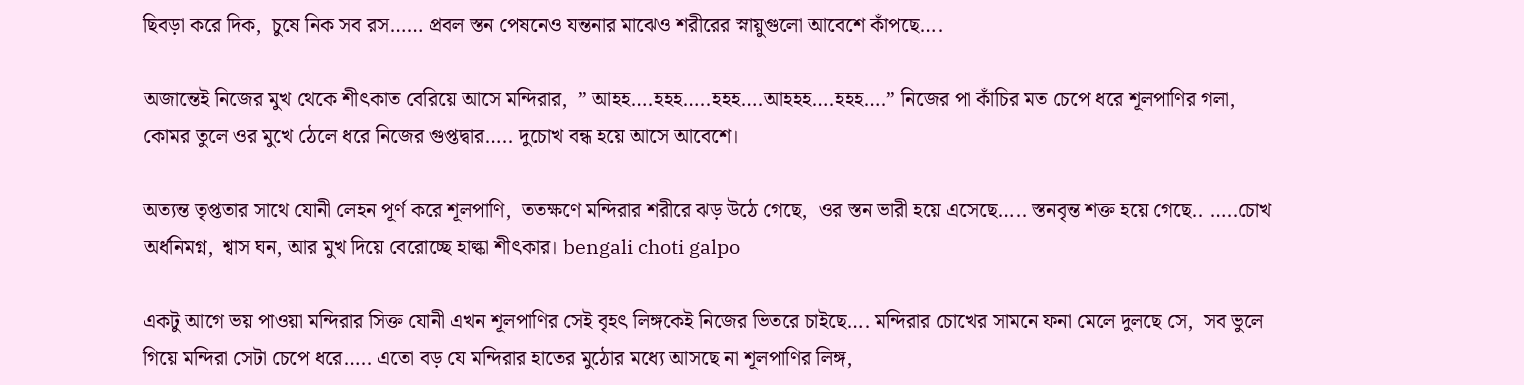ছিবড়া করে দিক,  চুষে নিক সব রস…… প্রবল স্তন পেষনেও যন্তনার মাঝেও শরীরের স্নায়ুগুলো আবেশে কাঁপছে….

অজান্তেই নিজের মুখ থেকে শীৎকাত বেরিয়ে আসে মন্দিরার,  ” আহহ….হহহ…..হহহ….আহহহ….হহহ….” নিজের পা কাঁচির মত চেপে ধরে শূলপাণির গলা,  কোমর তুলে ওর মুখে ঠেলে ধরে নিজের গুপ্তদ্বার….. দুচোখ বন্ধ হয়ে আসে আবেশে।

অত্যন্ত তৃপ্ততার সাথে যোনী লেহন পূর্ণ করে শূলপাণি,  ততক্ষণে মন্দিরার শরীরে ঝড় উঠে গেছে,  ওর স্তন ভারী হয়ে এসেছে….. স্তনবৃন্ত শক্ত হয়ে গেছে.. …..চোখ অর্ধনিমগ্ন,  শ্বাস ঘন, আর মুখ দিয়ে বেরোচ্ছে হাল্কা শীৎকার। bengali choti galpo

একটু আগে ভয় পাওয়া মন্দিরার সিক্ত যোনী এখন শূলপাণির সেই বৃহৎ লিঙ্গকেই নিজের ভিতরে চাইছে…. মন্দিরার চোখের সামনে ফনা মেলে দুলছে সে,  সব ভুলে গিয়ে মন্দিরা সেটা চেপে ধরে….. এতো বড় যে মন্দিরার হাতের মুঠোর মধ্যে আসছে না শূলপাণির লিঙ্গ,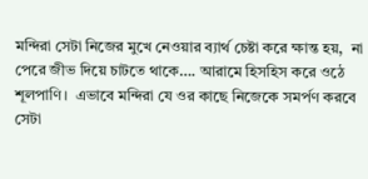মন্দিরা সেটা নিজের মুখে নেওয়ার ব্যার্থ চেষ্টা করে ক্ষান্ত হয়,  না পেরে জীভ দিয়ে চাটতে থাকে…. আরামে হিসহিস করে ওঠে শূলপাণি।  এভাবে মন্দিরা যে ওর কাছে নিজেকে সমর্পণ করবে সেটা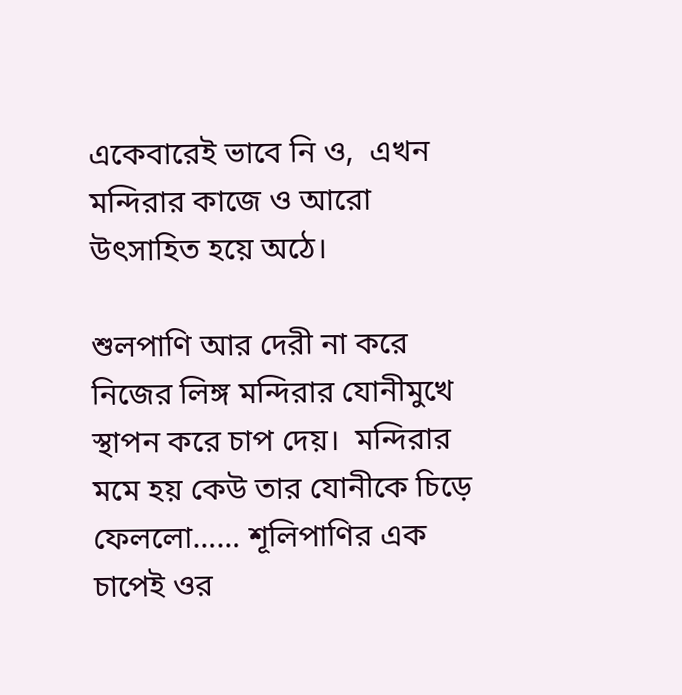একেবারেই ভাবে নি ও,  এখন মন্দিরার কাজে ও আরো উৎসাহিত হয়ে অঠে।

শুলপাণি আর দেরী না করে নিজের লিঙ্গ মন্দিরার যোনীমুখে স্থাপন করে চাপ দেয়।  মন্দিরার মমে হয় কেউ তার যোনীকে চিড়ে ফেললো…… শূলিপাণির এক চাপেই ওর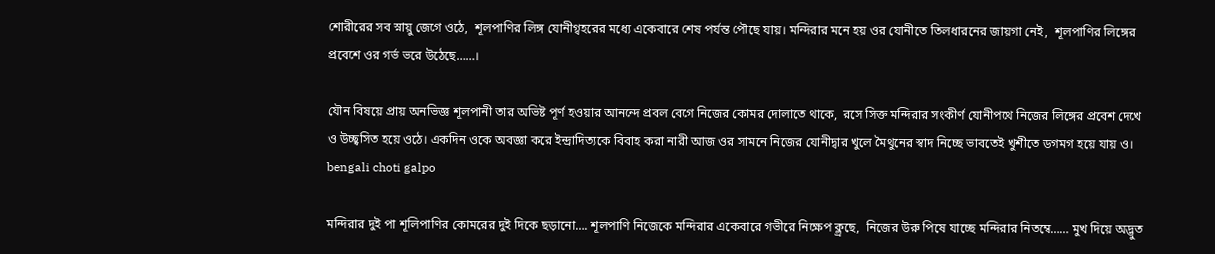শোরীরের সব স্নায়ু জেগে ওঠে,  শূলপাণির লিঙ্গ যোনীগ্বহরের মধ্যে একেবারে শেষ পর্যন্ত পৌছে যায়। মন্দিরার মনে হয় ওর যোনীতে তিলধারনের জায়গা নেই,  শূলপাণির লিঙ্গের প্রবেশে ওর গর্ভ ভরে উঠেছে……।

যৌন বিষয়ে প্রায় অনভিজ্ঞ শূলপানী তার অভিষ্ট পূর্ণ হওয়ার আনন্দে প্রবল বেগে নিজের কোমর দোলাতে থাকে,  রসে সিক্ত মন্দিরার সংকীর্ণ যোনীপথে নিজের লিঙ্গের প্রবেশ দেখে ও উচ্ছ্বসিত হয়ে ওঠে। একদিন ওকে অবজ্ঞা করে ইন্দ্রাদিত্যকে বিবাহ করা নারী আজ ওর সামনে নিজের যোনীদ্বার খুলে মৈথুনের স্বাদ নিচ্ছে ভাবতেই খুশীতে ডগমগ হয়ে যায় ও। bengali choti galpo

মন্দিরার দুই পা শূলিপাণির কোমরের দুই দিকে ছড়ানো…. শূলপাণি নিজেকে মন্দিরার একেবারে গভীরে নিক্ষেপ ক্ল্রছে,  নিজের উরু পিষে যাচ্ছে মন্দিরার নিতম্বে…… মুখ দিয়ে অদ্ভুত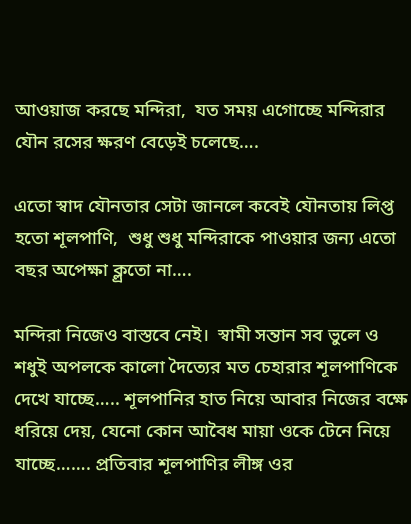আওয়াজ করছে মন্দিরা,  যত সময় এগোচ্ছে মন্দিরার যৌন রসের ক্ষরণ বেড়েই চলেছে….

এতো স্বাদ যৌনতার সেটা জানলে কবেই যৌনতায় লিপ্ত হতো শূলপাণি,  শুধু শুধু মন্দিরাকে পাওয়ার জন্য এতো বছর অপেক্ষা ক্ল্রতো না….

মন্দিরা নিজেও বাস্তবে নেই।  স্বামী সন্তান সব ভুলে ও শধুই অপলকে কালো দৈত্যের মত চেহারার শূলপাণিকে দেখে যাচ্ছে….. শূলপানির হাত নিয়ে আবার নিজের বক্ষে ধরিয়ে দেয়, যেনো কোন আবৈধ মায়া ওকে টেনে নিয়ে যাচ্ছে……. প্রতিবার শূলপাণির লীঙ্গ ওর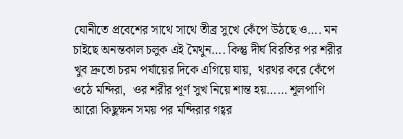যোনীতে প্রবেশের সাথে সাথে তীব্র সুখে কেঁপে উঠছে ও…. মন চাইছে অনন্তকাল চলুক এই মৈথুন…. কিন্তু দীর্ঘ বিরতির পর শরীর খুব দ্রুতো চরম পর্যায়ের দিকে এগিয়ে যায়,  থরথর করে কেঁপে ওঠে মন্দিরা,  ওর শরীর পূর্ণ সুখ নিয়ে শান্ত হয়…… শূলপাণি আরো কিছুক্ষন সময় পর মন্দিরার গহ্বর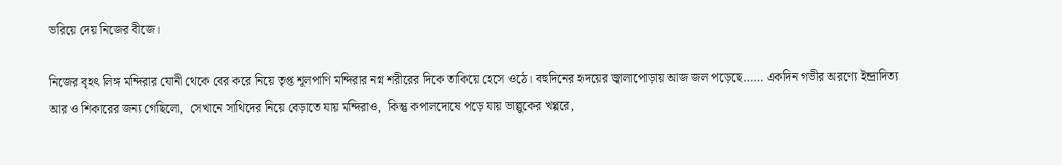ভরিয়ে দেয় নিজের বীজে।

নিজের বৃহৎ লিঙ্গ মন্দিরার যোনী থেকে বের করে নিয়ে তৃপ্ত শূলপাণি মন্দিরার নগ্ন শরীরের দিকে তাকিয়ে হেসে ওঠে। বহুদিনের হৃদয়ের জ্বালাপোড়ায় আজ জল পড়েছে…… একদিন গভীর অরণ্যে ইন্দ্রাদিত্য আর ও শিকারের জন্য গেছিলো,  সেখানে সাথিদের নিয়ে বেড়াতে যায় মন্দিরাও,  কিন্তু কপালদোষে পড়ে যায় ভাল্লুকের খপ্পরে,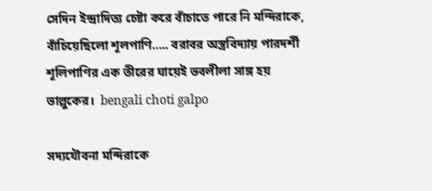সেদিন ইন্দ্রাদিত্য চেষ্টা করে বাঁচাতে পারে নি মন্দিরাকে,  বাঁচিয়েছিলো শূলপাণি….. বরাবর অস্ত্রবিদ্যায় পারদর্শী শূলিপাণির এক তীরের ঘায়েই ভবলীলা সাঙ্গ হয় ভাল্লুকের।  bengali choti galpo

সদ্যযৌবনা মন্দিরাকে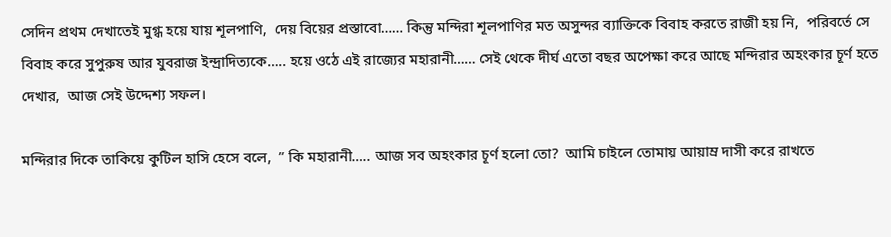সেদিন প্রথম দেখাতেই মুগ্ধ হয়ে যায় শূলপাণি,  দেয় বিয়ের প্রস্তাবো…… কিন্তু মন্দিরা শূলপাণির মত অসুন্দর ব্যাক্তিকে বিবাহ করতে রাজী হয় নি,  পরিবর্তে সে বিবাহ করে সুপুরুষ আর যুবরাজ ইন্দ্রাদিত্যকে….. হয়ে ওঠে এই রাজ্যের মহারানী…… সেই থেকে দীর্ঘ এতো বছর অপেক্ষা করে আছে মন্দিরার অহংকার চূর্ণ হতে দেখার,  আজ সেই উদ্দেশ্য সফল।

মন্দিরার দিকে তাকিয়ে কুটিল হাসি হেসে বলে,  ” কি মহারানী….. আজ সব অহংকার চূর্ণ হলো তো?  আমি চাইলে তোমায় আয়াম্র দাসী করে রাখতে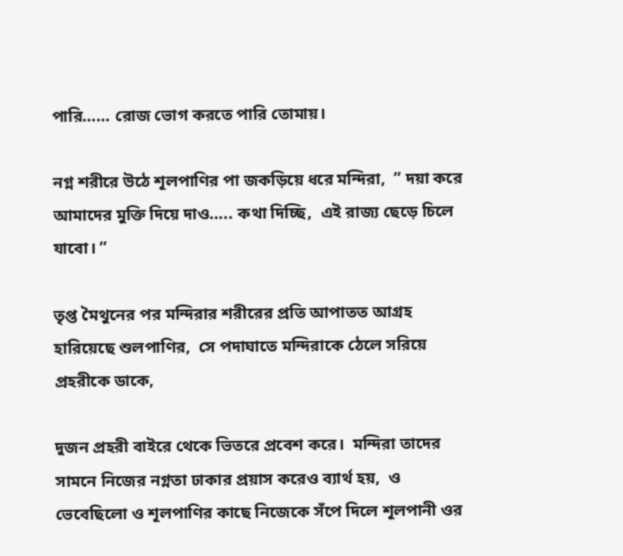পারি…… রোজ ভোগ করতে পারি তোমায়।

নগ্ন শরীরে উঠে শূলপাণির পা জকড়িয়ে ধরে মন্দিরা,  ” দয়া করে আমাদের মুক্তি দিয়ে দাও….. কথা দিচ্ছি,  এই রাজ্য ছেড়ে চিলে যাবো। ”

তৃপ্ত মৈথুনের পর মন্দিরার শরীরের প্রতি আপাতত আগ্রহ হারিয়েছে শুলপাণির,  সে পদাঘাতে মন্দিরাকে ঠেলে সরিয়ে প্রহরীকে ডাকে,

দুজন প্রহরী বাইরে থেকে ভিতরে প্রবেশ করে।  মন্দিরা তাদের সামনে নিজের নগ্নতা ঢাকার প্রয়াস করেও ব্যার্থ হয়,  ও ভেবেছিলো ও শূলপাণির কাছে নিজেকে সঁপে দিলে শূলপানী ওর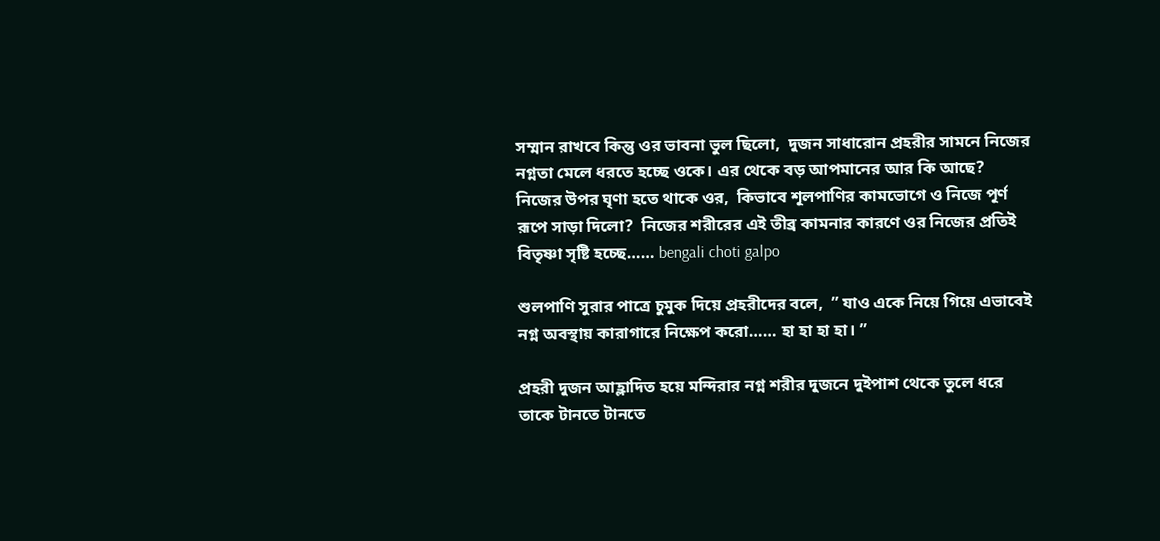সম্মান রাখবে কিন্তু ওর ভাবনা ভুল ছিলো,  দুজন সাধারোন প্রহরীর সামনে নিজের নগ্নতা মেলে ধরতে হচ্ছে ওকে। এর থেকে বড় আপমানের আর কি আছে?  নিজের উপর ঘৃণা হতে থাকে ওর,  কিভাবে শূলপাণির কামভোগে ও নিজে পূর্ণ রূপে সাড়া দিলো?  নিজের শরীরের এই তীব্র কামনার কারণে ওর নিজের প্রতিই বিতৃষ্ণা সৃষ্টি হচ্ছে…… bengali choti galpo

শুলপাণি সুরার পাত্রে চুমুক দিয়ে প্রহরীদের বলে,  ” যাও একে নিয়ে গিয়ে এভাবেই নগ্ন অবস্থায় কারাগারে নিক্ষেপ করো…… হা হা হা হা। ”

প্রহরী দুজন আহ্লাদিত হয়ে মন্দিরার নগ্ন শরীর দুজনে দুইপাশ থেকে তুলে ধরে তাকে টানতে টানতে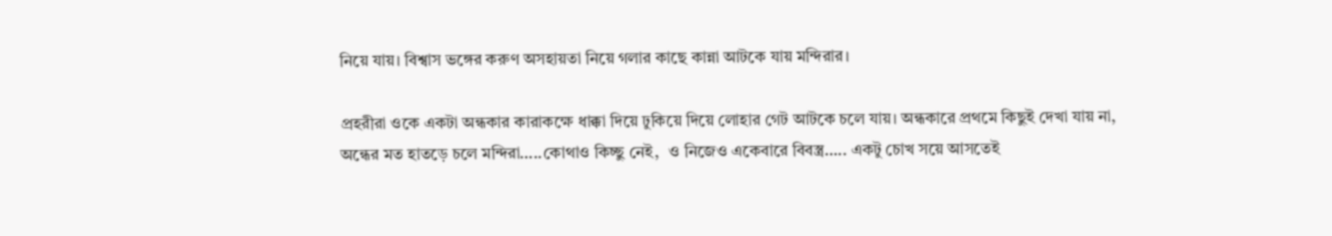নিয়ে যায়। বিশ্বাস ভঙ্গের করুণ অসহায়তা নিয়ে গলার কাছে কান্না আটকে যায় মন্দিরার।

প্রহরীরা ওকে একটা অন্ধকার কারাকক্ষে ধাক্কা দিয়ে ঢুকিয়ে দিয়ে লোহার গেট আটকে চলে যায়। অন্ধকারে প্রথমে কিছুই দেখা যায় না,  অন্ধের মত হাতড়ে চলে মন্দিরা…..কোথাও কিচ্ছু নেই,  ও নিজেও একেবারে বিবস্ত্র….. একটু চোখ সয়ে আসতেই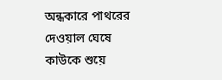অন্ধকারে পাথরের দেওয়াল ঘেষে কাউকে শুয়ে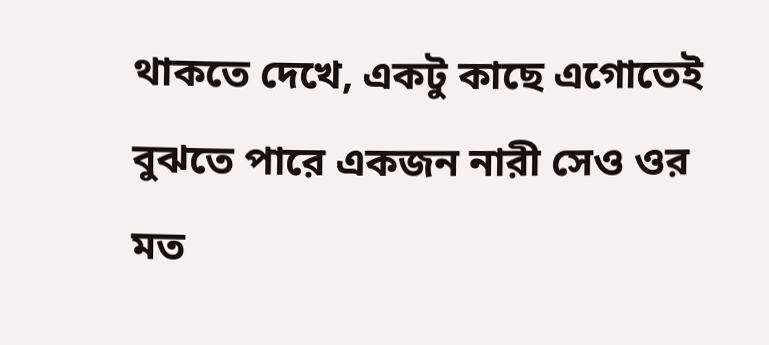থাকতে দেখে, একটু কাছে এগোতেই বুঝতে পারে একজন নারী সেও ওর মত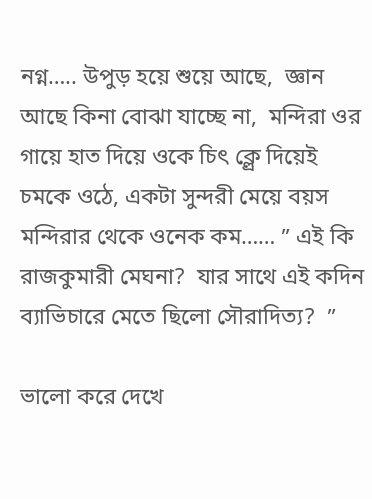নগ্ন….. উপুড় হয়ে শুয়ে আছে,  জ্ঞান আছে কিনা বোঝা যাচ্ছে না,  মন্দিরা ওর গায়ে হাত দিয়ে ওকে চিৎ ক্ল্রে দিয়েই চমকে ওঠে, একটা সুন্দরী মেয়ে বয়স মন্দিরার থেকে ওনেক কম…… ” এই কি রাজকুমারী মেঘনা?  যার সাথে এই কদিন ব্যাভিচারে মেতে ছিলো সৌরাদিত্য?  ”

ভালো করে দেখে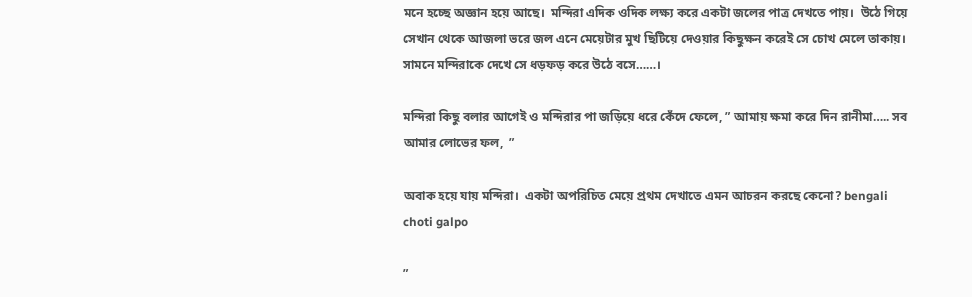মনে হচ্ছে অজ্ঞান হয়ে আছে।  মন্দিরা এদিক ওদিক লক্ষ্য করে একটা জলের পাত্র দেখতে পায়।  উঠে গিয়ে সেখান থেকে আজলা ভরে জল এনে মেয়েটার মুখ ছিটিয়ে দেওয়ার কিছুক্ষন করেই সে চোখ মেলে তাকায়।  সামনে মন্দিরাকে দেখে সে ধড়ফড় করে উঠে বসে……।

মন্দিরা কিছু বলার আগেই ও মন্দিরার পা জড়িয়ে ধরে কেঁদে ফেলে, ” আমায় ক্ষমা করে দিন রানীমা….. সব আমার লোভের ফল,  ”

অবাক হয়ে যায় মন্দিরা।  একটা অপরিচিত মেয়ে প্রথম দেখাতে এমন আচরন করছে কেনো? bengali choti galpo

”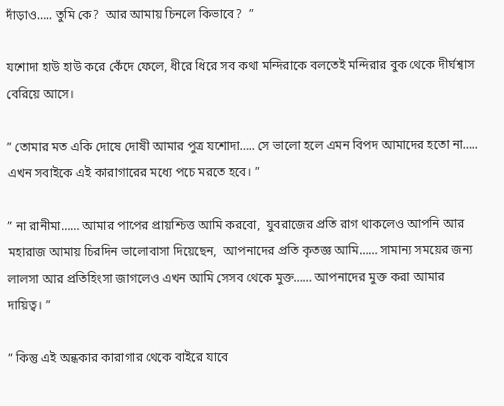দাঁড়াও….. তুমি কে?  আর আমায় চিনলে কিভাবে?  ”

যশোদা হাউ হাউ করে কেঁদে ফেলে, ধীরে ধিরে সব কথা মন্দিরাকে বলতেই মন্দিরার বুক থেকে দীর্ঘশ্বাস বেরিয়ে আসে।

” তোমার মত একি দোষে দোষী আমার পুত্র যশোদা….. সে ভালো হলে এমন বিপদ আমাদের হতো না….. এখন সবাইকে এই কারাগারের মধ্যে পচে মরতে হবে। ”

” না রানীমা…… আমার পাপের প্রায়শ্চিত্ত আমি করবো,  যুবরাজের প্রতি রাগ থাকলেও আপনি আর মহারাজ আমায় চিরদিন ভালোবাসা দিয়েছেন,  আপনাদের প্রতি কৃতজ্ঞ আমি…… সামান্য সময়ের জন্য লালসা আর প্রতিহিংসা জাগলেও এখন আমি সেসব থেকে মুক্ত…… আপনাদের মুক্ত করা আমার দায়িত্ব। ”

” কিন্তু এই অন্ধকার কারাগার থেকে বাইরে যাবে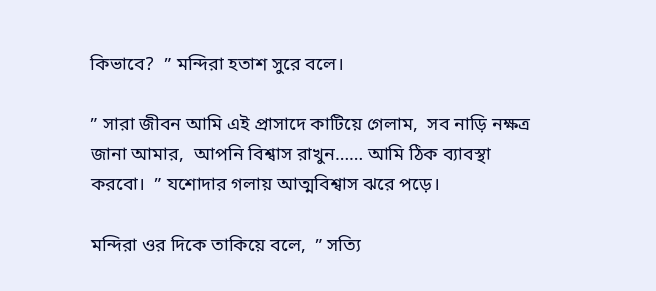কিভাবে?  ” মন্দিরা হতাশ সুরে বলে।

” সারা জীবন আমি এই প্রাসাদে কাটিয়ে গেলাম,  সব নাড়ি নক্ষত্র জানা আমার,  আপনি বিশ্বাস রাখুন…… আমি ঠিক ব্যাবস্থা করবো।  ” যশোদার গলায় আত্মবিশ্বাস ঝরে পড়ে।

মন্দিরা ওর দিকে তাকিয়ে বলে,  ” সত্যি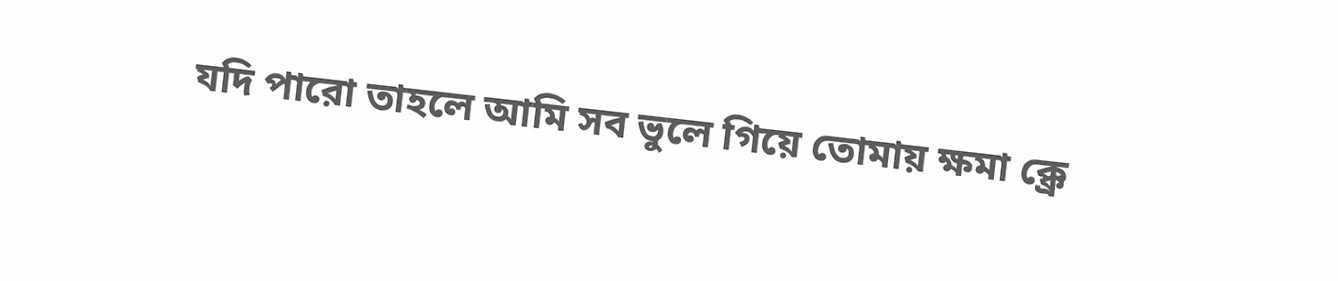যদি পারো তাহলে আমি সব ভুলে গিয়ে তোমায় ক্ষমা ক্ক্রে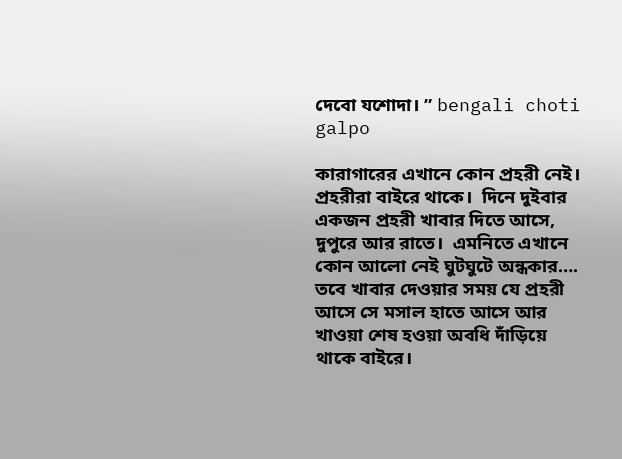দেবো যশোদা। ” bengali choti galpo

কারাগারের এখানে কোন প্রহরী নেই।  প্রহরীরা বাইরে থাকে।  দিনে দুইবার একজন প্রহরী খাবার দিতে আসে,  দুপুরে আর রাতে।  এমনিতে এখানে কোন আলো নেই ঘুটঘুটে অন্ধকার…. তবে খাবার দেওয়ার সময় যে প্রহরী আসে সে মসাল হাতে আসে আর খাওয়া শেষ হওয়া অবধি দাঁড়িয়ে থাকে বাইরে।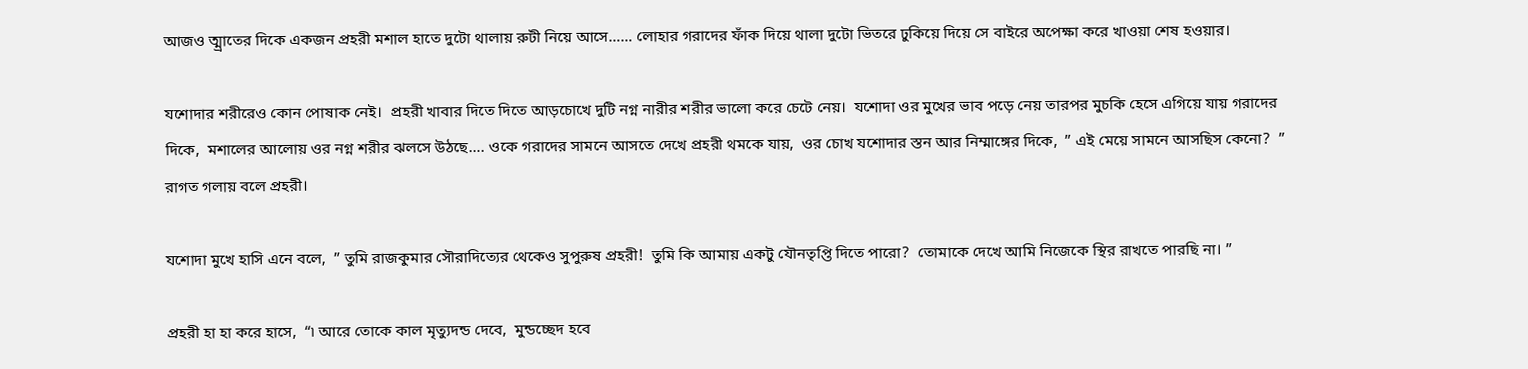আজও ত্ম্রাতের দিকে একজন প্রহরী মশাল হাতে দুটো থালায় রুটী নিয়ে আসে…… লোহার গরাদের ফাঁক দিয়ে থালা দুটো ভিতরে ঢুকিয়ে দিয়ে সে বাইরে অপেক্ষা করে খাওয়া শেষ হওয়ার।

যশোদার শরীরেও কোন পোষাক নেই।  প্রহরী খাবার দিতে দিতে আড়চোখে দুটি নগ্ন নারীর শরীর ভালো করে চেটে নেয়।  যশোদা ওর মুখের ভাব পড়ে নেয় তারপর মুচকি হেসে এগিয়ে যায় গরাদের দিকে,  মশালের আলোয় ওর নগ্ন শরীর ঝলসে উঠছে…. ওকে গরাদের সামনে আসতে দেখে প্রহরী থমকে যায়,  ওর চোখ যশোদার স্তন আর নিম্মাঙ্গের দিকে,  ” এই মেয়ে সামনে আসছিস কেনো?  ” রাগত গলায় বলে প্রহরী।

যশোদা মুখে হাসি এনে বলে,  ” তুমি রাজকুমার সৌরাদিত্যের থেকেও সুপুরুষ প্রহরী!  তুমি কি আমায় একটু যৌনতৃপ্তি দিতে পারো?  তোমাকে দেখে আমি নিজেকে স্থির রাখতে পারছি না। ”

প্রহরী হা হা করে হাসে,  “৷ আরে তোকে কাল মৃত্যুদন্ড দেবে,  মুন্ডচ্ছেদ হবে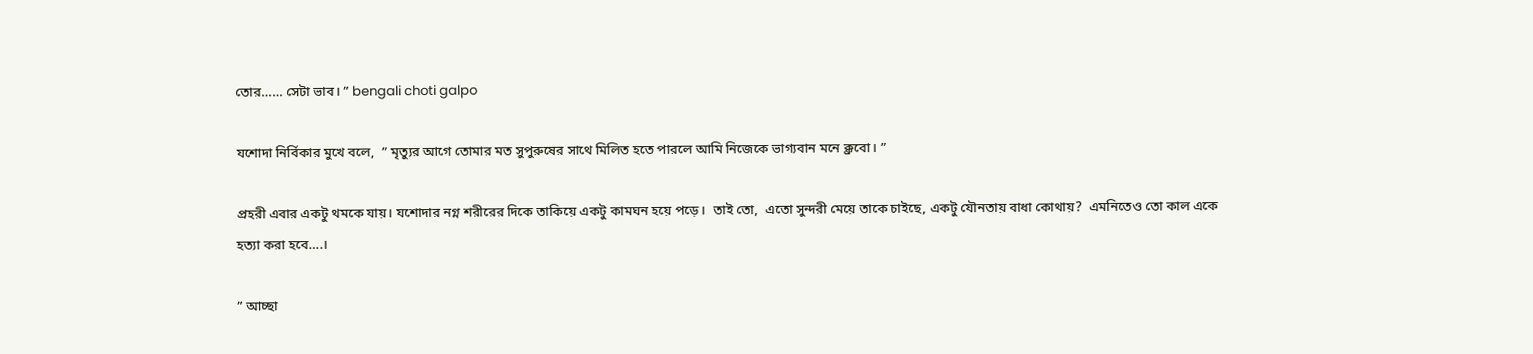তোর…… সেটা ভাব। ” bengali choti galpo

যশোদা নির্বিকার মুখে বলে,  ” মৃত্যুর আগে তোমার মত সুপুরুষের সাথে মিলিত হতে পারলে আমি নিজেকে ভাগ্যবান মনে ক্ক্রবো। ”

প্রহরী এবার একটু থমকে যায়। যশোদার নগ্ন শরীরের দিকে তাকিয়ে একটু কামঘন হয়ে পড়ে।  তাই তো,  এতো সুন্দরী মেয়ে তাকে চাইছে, একটু যৌনতায় বাধা কোথায়?  এমনিতেও তো কাল একে হত্যা করা হবে….।

” আচ্ছা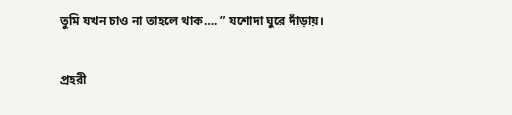তুমি যখন চাও না তাহলে থাক…. ” যশোদা ঘুরে দাঁড়ায়।

প্রহরী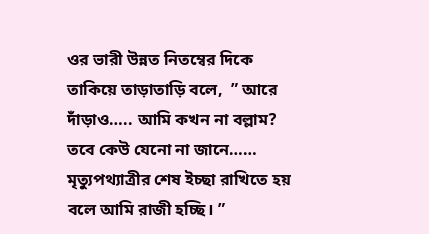ওর ভারী উন্নত নিতম্বের দিকে তাকিয়ে তাড়াতাড়ি বলে,  ” আরে দাঁড়াও….. আমি কখন না বল্লাম?  তবে কেউ যেনো না জানে…… মৃত্যুপথ্যাত্রীর শেষ ইচ্ছা রাখিতে হয় বলে আমি রাজী হচ্ছি। ”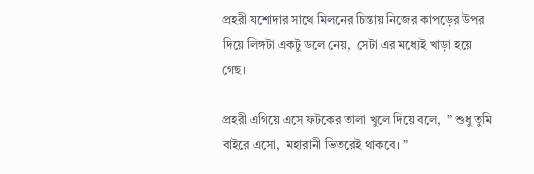প্রহরী যশোদার সাথে মিলনের চিন্তায় নিজের কাপড়ের উপর দিয়ে লিঙ্গটা একটু ডলে নেয়,  সেটা এর মধ্যেই খাড়া হয়ে গেছ।

প্রহরী এগিয়ে এসে ফটকের তালা খুলে দিয়ে বলে,  ” শুধু তুমি বাইরে এসো,  মহারানী ভিতরেই থাকবে। ”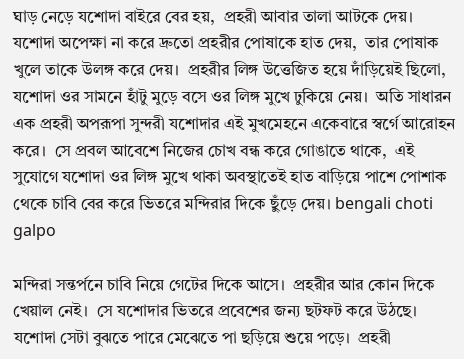ঘাড় নেড়ে যশোদা বাইরে বের হয়,  প্রহরী আবার তালা আটকে দেয়।  যশোদা অপেক্ষা না করে দ্রুতো প্রহরীর পোষাকে হাত দেয়,  তার পোষাক খুলে তাকে উলঙ্গ করে দেয়।  প্রহরীর লিঙ্গ উত্তেজিত হয়ে দাঁড়িয়েই ছিলো,  যশোদা ওর সামনে হাঁটু মুড়ে বসে ওর লিঙ্গ মুখে ঢুকিয়ে নেয়।  অতি সাধারন এক প্রহরী অপরূপা সুন্দরী যশোদার এই মুখমেহনে একেবারে স্বর্গে আরোহন করে।  সে প্রবল আবেশে নিজের চোখ বন্ধ করে গোঙাতে থাকে,  এই সুযোগে যশোদা ওর লিঙ্গ মুখে থাকা অবস্থাতেই হাত বাড়িয়ে পাশে পোশাক থেকে চাবি বের করে ভিতরে মন্দিরার দিকে ছুঁড়ে দেয়। bengali choti galpo

মন্দিরা সন্তর্পনে চাবি নিয়ে গেটের দিকে আসে।  প্রহরীর আর কোন দিকে খেয়াল নেই।  সে যশোদার ভিতরে প্রবেশের জন্য ছটফট করে উঠছে।  যশোদা সেটা বুঝতে পারে মেঝেতে পা ছড়িয়ে শুয়ে পড়ে।  প্রহরী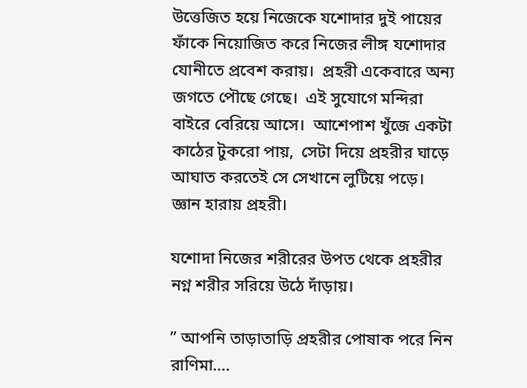উত্তেজিত হয়ে নিজেকে যশোদার দুই পায়ের ফাঁকে নিয়োজিত করে নিজের লীঙ্গ যশোদার যোনীতে প্রবেশ করায়।  প্রহরী একেবারে অন্য জগতে পৌছে গেছে।  এই সুযোগে মন্দিরা বাইরে বেরিয়ে আসে।  আশেপাশ খুঁজে একটা কাঠের টুকরো পায়,  সেটা দিয়ে প্রহরীর ঘাড়ে আঘাত করতেই সে সেখানে লুটিয়ে পড়ে।  জ্ঞান হারায় প্রহরী।

যশোদা নিজের শরীরের উপত থেকে প্রহরীর নগ্ন শরীর সরিয়ে উঠে দাঁড়ায়।

” আপনি তাড়াতাড়ি প্রহরীর পোষাক পরে নিন রাণিমা….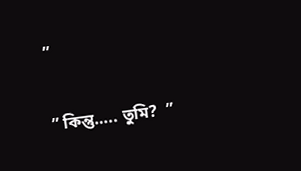”

” কিন্তু….. তুমি?  ”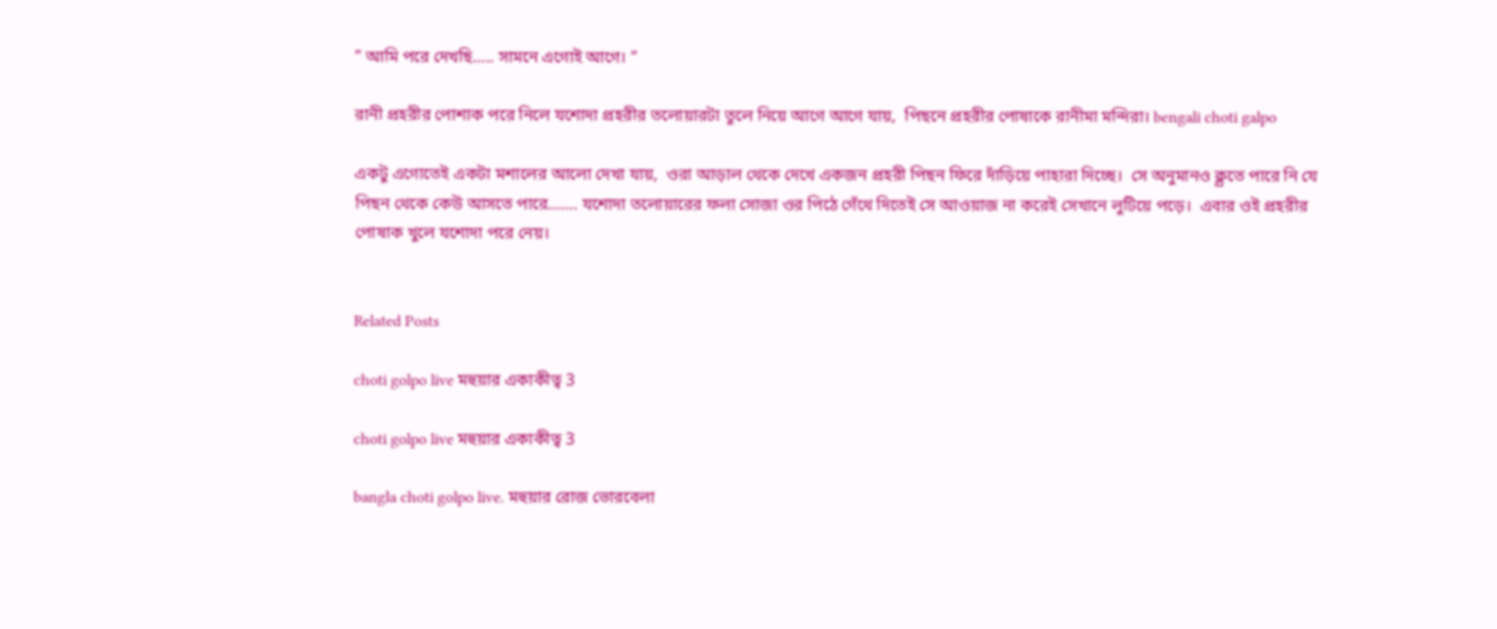” আমি পরে দেখছি….. সামনে এগোই আগে। ”

রানী প্রহরীর পোশাক পরে নিলে যশোদা প্রহরীর তলোয়ারটা তুলে নিয়ে আগে আগে যায়,  পিছনে প্রহরীর পোষাকে রানীমা মন্দিরা। bengali choti galpo

একটু এগোতেই একটা মশালের আলো দেখা যায়,  ওরা আড়াল থেকে দেখে একজন প্রহরী পিছন ফিরে দাঁড়িয়ে পাহারা দিচ্ছে।  সে অনুমানও ক্ল্রতে পারে নি যে পিছন থেকে কেউ আসতে পারে……. যশোদা তলোয়ারের ফলা সোজা ওর পিঠে গেঁথে দিতেই সে আওয়াজ না করেই সেখানে লুটিয়ে পড়ে।  এবার ওই প্রহরীর পোষাক খুলে যশোদা পরে নেয়।


Related Posts

choti golpo live মহুয়ার একাকীত্ব 3

choti golpo live মহুয়ার একাকীত্ব 3

bangla choti golpo live. মহুয়ার রোজ ভোরবেলা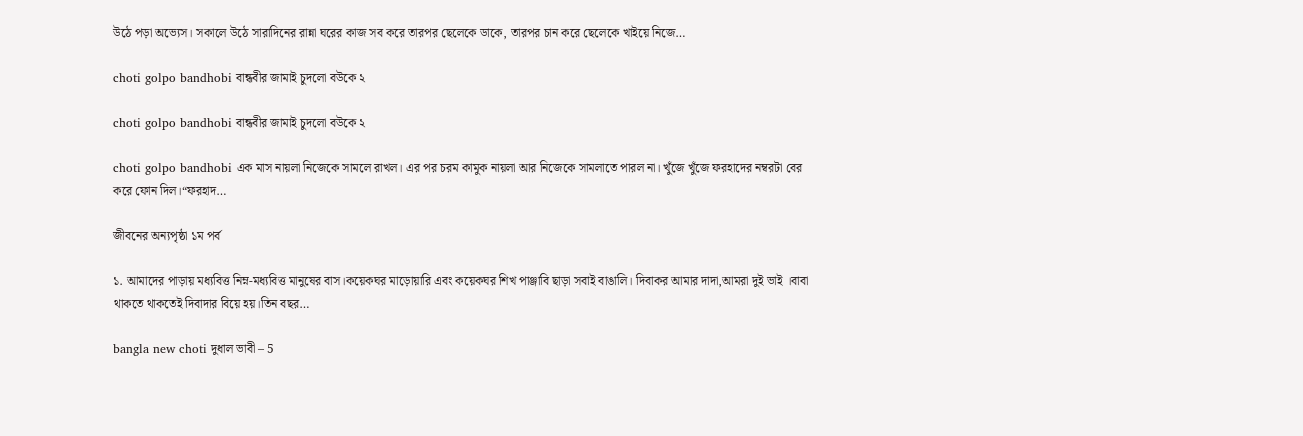উঠে পড়া অভ্যেস। সকালে উঠে সারাদিনের রান্না ঘরের কাজ সব করে তারপর ছেলেকে ডাকে, তারপর চান করে ছেলেকে খাইয়ে নিজে…

choti golpo bandhobi বান্ধবীর জামাই চুদলো বউকে ২

choti golpo bandhobi বান্ধবীর জামাই চুদলো বউকে ২

choti golpo bandhobi এক মাস নায়লা নিজেকে সামলে রাখল। এর পর চরম কামুক নায়লা আর নিজেকে সামলাতে পারল না। খুঁজে খুঁজে ফরহাদের নম্বরটা বের করে ফোন দিল।“ফরহাদ…

জীবনের অন্যপৃষ্ঠা ১ম পর্ব

১. আমাদের পাড়ায় মধ্যবিত্ত নিম্ন-মধ্যবিত্ত মানুষের বাস।কয়েকঘর মাড়োয়ারি এবং কয়েকঘর শিখ পাঞ্জাবি ছাড়া সবাই বাঙালি। দিবাকর আমার দাদা,আমরা দুই ভাই ।বাবা থাকতে থাকতেই দিবাদার বিয়ে হয়।তিন বছর…

bangla new choti দুধাল ভাবী – 5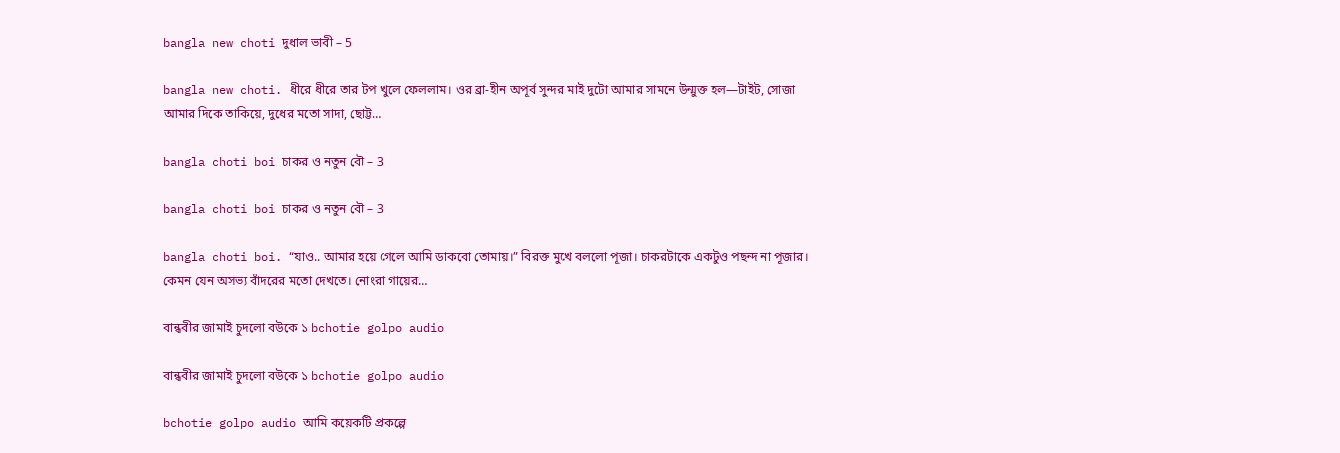bangla new choti দুধাল ভাবী – 5

bangla new choti. ধীরে ধীরে তার টপ খুলে ফেললাম। ওর ব্রা-হীন অপূর্ব সুন্দর মাই দুটো আমার সামনে উন্মুক্ত হল—টাইট, সোজা আমার দিকে তাকিয়ে, দুধের মতো সাদা, ছোট্ট…

bangla choti boi চাকর ও নতুন বৌ – 3

bangla choti boi চাকর ও নতুন বৌ – 3

bangla choti boi. “যাও.. আমার হয়ে গেলে আমি ডাকবো তোমায়।” বিরক্ত মুখে বললো পূজা। চাকরটাকে একটুও পছন্দ না পূজার। কেমন যেন অসভ্য বাঁদরের মতো দেখতে। নোংরা গায়ের…

বান্ধবীর জামাই চুদলো বউকে ১ bchotie golpo audio

বান্ধবীর জামাই চুদলো বউকে ১ bchotie golpo audio

bchotie golpo audio আমি কয়েকটি প্রকল্পে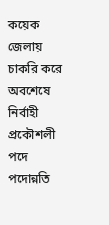কয়েক জেলায় চাকরি করে অবশেষে নির্বাহী প্রকৌশলী পদে পদোন্নতি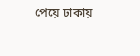পেয়ে ঢাকায়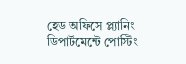হেড অফিসে প্ল্যানিং ডিপার্টমেন্টে পোস্টিং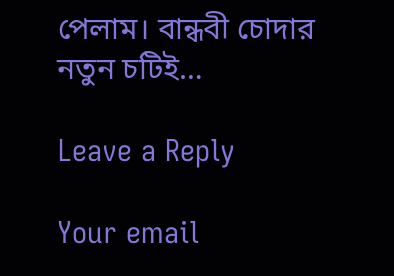পেলাম। বান্ধবী চোদার নতুন চটিই…

Leave a Reply

Your email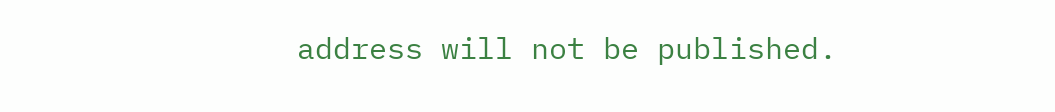address will not be published.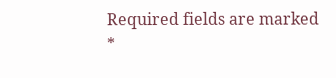Required fields are marked *